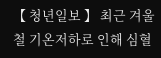【 청년일보 】 최근 겨울철 기온저하로 인해 심혈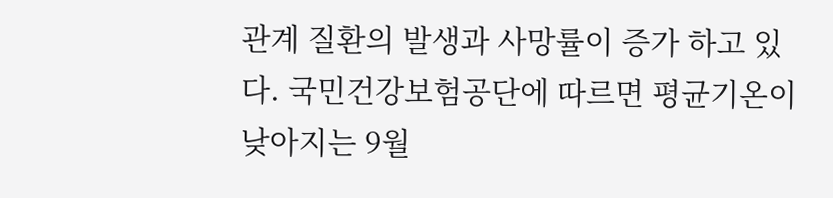관계 질환의 발생과 사망률이 증가 하고 있다. 국민건강보험공단에 따르면 평균기온이 낮아지는 9월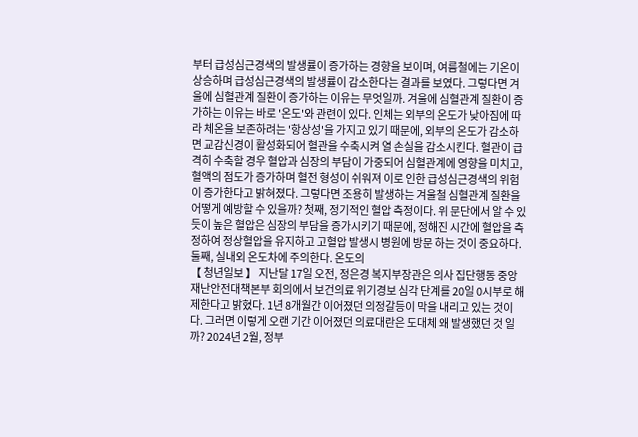부터 급성심근경색의 발생률이 증가하는 경향을 보이며, 여름철에는 기온이 상승하며 급성심근경색의 발생률이 감소한다는 결과를 보였다. 그렇다면 겨울에 심혈관계 질환이 증가하는 이유는 무엇일까. 겨울에 심혈관계 질환이 증가하는 이유는 바로 '온도'와 관련이 있다. 인체는 외부의 온도가 낮아짐에 따라 체온을 보존하려는 '항상성'을 가지고 있기 때문에, 외부의 온도가 감소하면 교감신경이 활성화되어 혈관을 수축시켜 열 손실을 감소시킨다. 혈관이 급격히 수축할 경우 혈압과 심장의 부담이 가중되어 심혈관계에 영향을 미치고, 혈액의 점도가 증가하며 혈전 형성이 쉬워져 이로 인한 급성심근경색의 위험이 증가한다고 밝혀졌다. 그렇다면 조용히 발생하는 겨울철 심혈관계 질환을 어떻게 예방할 수 있을까? 첫째, 정기적인 혈압 측정이다. 위 문단에서 알 수 있듯이 높은 혈압은 심장의 부담을 증가시키기 때문에, 정해진 시간에 혈압을 측정하여 정상혈압을 유지하고 고혈압 발생시 병원에 방문 하는 것이 중요하다. 둘째, 실내외 온도차에 주의한다. 온도의
【 청년일보 】 지난달 17일 오전, 정은경 복지부장관은 의사 집단행동 중앙재난안전대책본부 회의에서 보건의료 위기경보 심각 단계를 20일 0시부로 해제한다고 밝혔다. 1년 8개월간 이어졌던 의정갈등이 막을 내리고 있는 것이다. 그러면 이렇게 오랜 기간 이어졌던 의료대란은 도대체 왜 발생했던 것 일까? 2024년 2월, 정부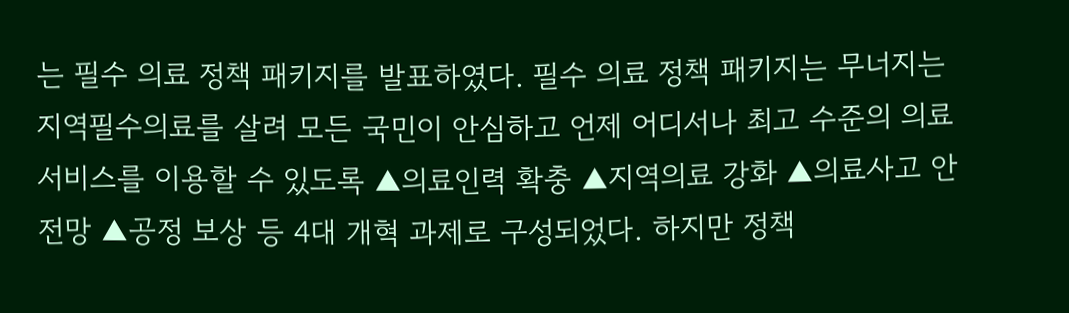는 필수 의료 정책 패키지를 발표하였다. 필수 의료 정책 패키지는 무너지는 지역필수의료를 살려 모든 국민이 안심하고 언제 어디서나 최고 수준의 의료서비스를 이용할 수 있도록 ▲의료인력 확충 ▲지역의료 강화 ▲의료사고 안전망 ▲공정 보상 등 4대 개혁 과제로 구성되었다. 하지만 정책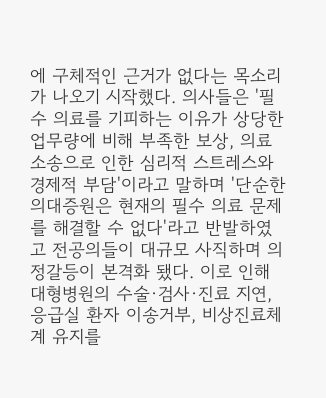에 구체적인 근거가 없다는 목소리가 나오기 시작했다. 의사들은 '필수 의료를 기피하는 이유가 상당한 업무량에 비해 부족한 보상, 의료소송으로 인한 심리적 스트레스와 경제적 부담'이라고 말하며 '단순한 의대증원은 현재의 필수 의료 문제를 해결할 수 없다'라고 반발하였고 전공의들이 대규모 사직하며 의정갈등이 본격화 됐다. 이로 인해 대형병원의 수술·검사·진료 지연, 응급실 환자 이송거부, 비상진료체계 유지를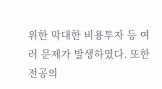위한 막대한 비용투자 등 여러 문제가 발생하였다. 또한 전공의